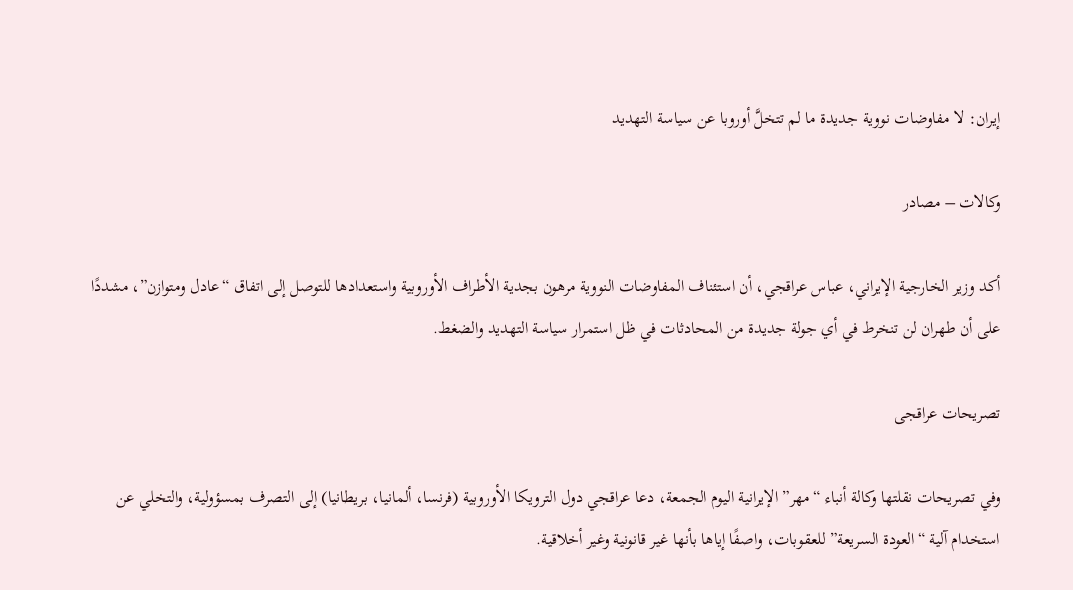إيران: لا مفاوضات نووية جديدة ما لم تتخلَّ أوروبا عن سياسة التهديد

وكالات – مصادر

أكد وزير الخارجية الإيراني، عباس عراقجي، أن استئناف المفاوضات النووية مرهون بجدية الأطراف الأوروبية واستعدادها للتوصل إلى اتفاق “عادل ومتوازن”، مشددًا على أن طهران لن تنخرط في أي جولة جديدة من المحادثات في ظل استمرار سياسة التهديد والضغط.

تصريحات عراقجى

وفي تصريحات نقلتها وكالة أنباء “مهر” الإيرانية اليوم الجمعة، دعا عراقجي دول الترويكا الأوروبية (فرنسا، ألمانيا، بريطانيا) إلى التصرف بمسؤولية، والتخلي عن استخدام آلية “العودة السريعة” للعقوبات، واصفًا إياها بأنها غير قانونية وغير أخلاقية.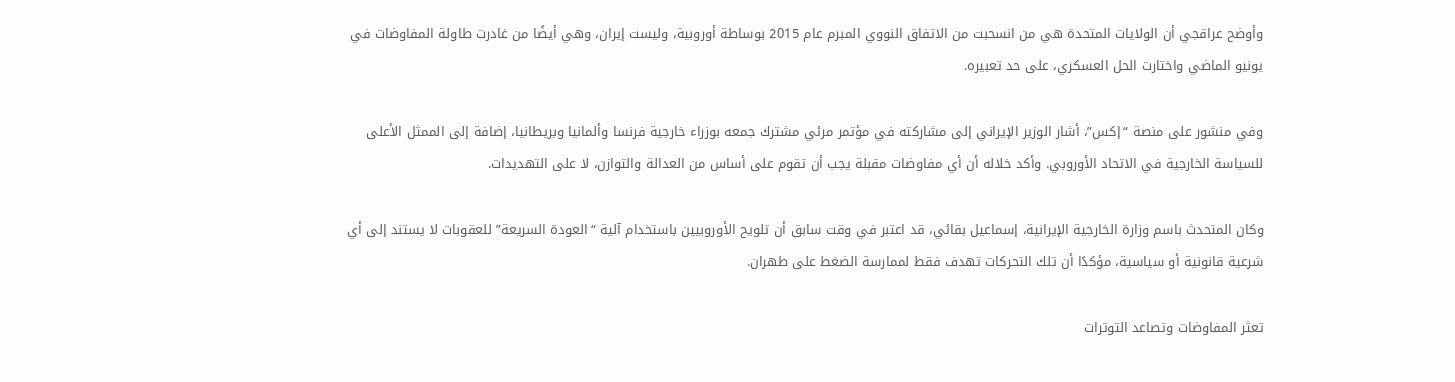وأوضح عراقجي أن الولايات المتحدة هي من انسحبت من الاتفاق النووي المبرم عام 2015 بوساطة أوروبية، وليست إيران، وهي أيضًا من غادرت طاولة المفاوضات في يونيو الماضي واختارت الحل العسكري، على حد تعبيره.

وفي منشور على منصة “إكس”، أشار الوزير الإيراني إلى مشاركته في مؤتمر مرئي مشترك جمعه بوزراء خارجية فرنسا وألمانيا وبريطانيا، إضافة إلى الممثل الأعلى للسياسة الخارجية في الاتحاد الأوروبي. وأكد خلاله أن أي مفاوضات مقبلة يجب أن تقوم على أساس من العدالة والتوازن، لا على التهديدات.

وكان المتحدث باسم وزارة الخارجية الإيرانية، إسماعيل بقائي، قد اعتبر في وقت سابق أن تلويح الأوروبيين باستخدام آلية “العودة السريعة” للعقوبات لا يستند إلى أي شرعية قانونية أو سياسية، مؤكدًا أن تلك التحركات تهدف فقط لممارسة الضغط على طهران.

تعثر المفاوضات وتصاعد التوترات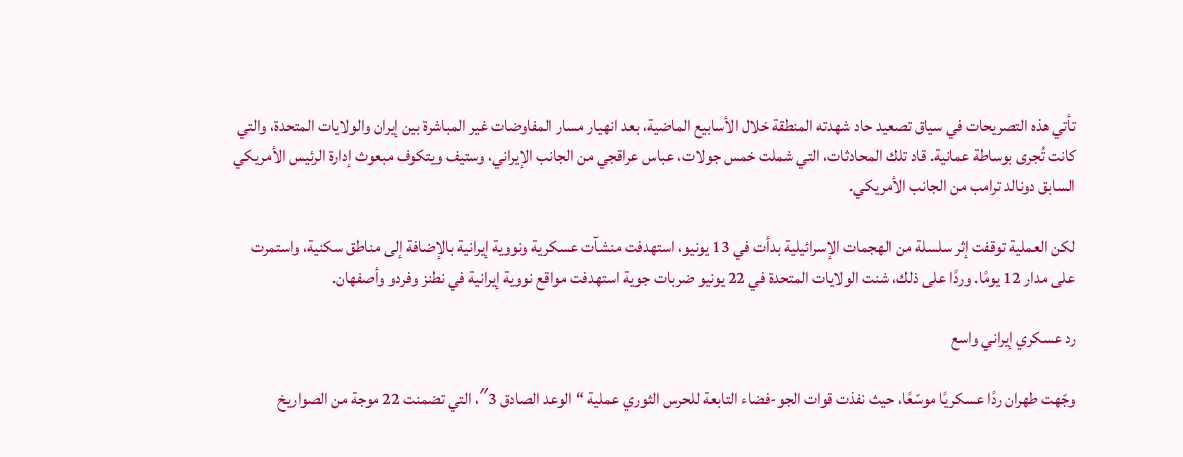تأتي هذه التصريحات في سياق تصعيد حاد شهدته المنطقة خلال الأسابيع الماضية، بعد انهيار مسار المفاوضات غير المباشرة بين إيران والولايات المتحدة، والتي كانت تُجرى بوساطة عمانية. قاد تلك المحادثات، التي شملت خمس جولات، عباس عراقجي من الجانب الإيراني، وستيف ويتكوف مبعوث إدارة الرئيس الأمريكي السابق دونالد ترامب من الجانب الأمريكي.

لكن العملية توقفت إثر سلسلة من الهجمات الإسرائيلية بدأت في 13 يونيو، استهدفت منشآت عسكرية ونووية إيرانية بالإضافة إلى مناطق سكنية، واستمرت على مدار 12 يومًا. وردًا على ذلك، شنت الولايات المتحدة في 22 يونيو ضربات جوية استهدفت مواقع نووية إيرانية في نطنز وفردو وأصفهان.

رد عسكري إيراني واسع

وجّهت طهران ردًا عسكريًا موسّعًا، حيث نفذت قوات الجو-فضاء التابعة للحرس الثوري عملية “الوعد الصادق 3″، التي تضمنت 22 موجة من الصواريخ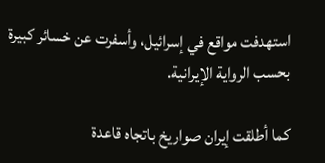استهدفت مواقع في إسرائيل، وأسفرت عن خسائر كبيرة بحسب الرواية الإيرانية.

كما أطلقت إيران صواريخ باتجاه قاعدة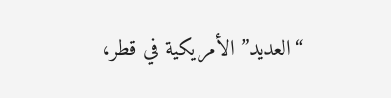“العديد” الأمريكية في قطر،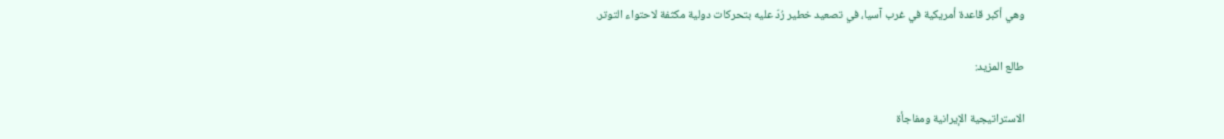وهي أكبر قاعدة أمريكية في غرب آسيا، في تصعيد خطير رُدّ عليه بتحركات دولية مكثفة لاحتواء التوتر.

طالع المزيد:

الاستراتيجية الإيرانية ومفاجأة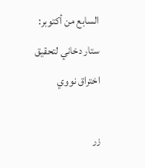السابع من أكتوبر: ستار دخاني لتحقيق اختراق نووي

زر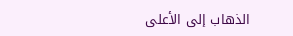الذهاب إلى الأعلى